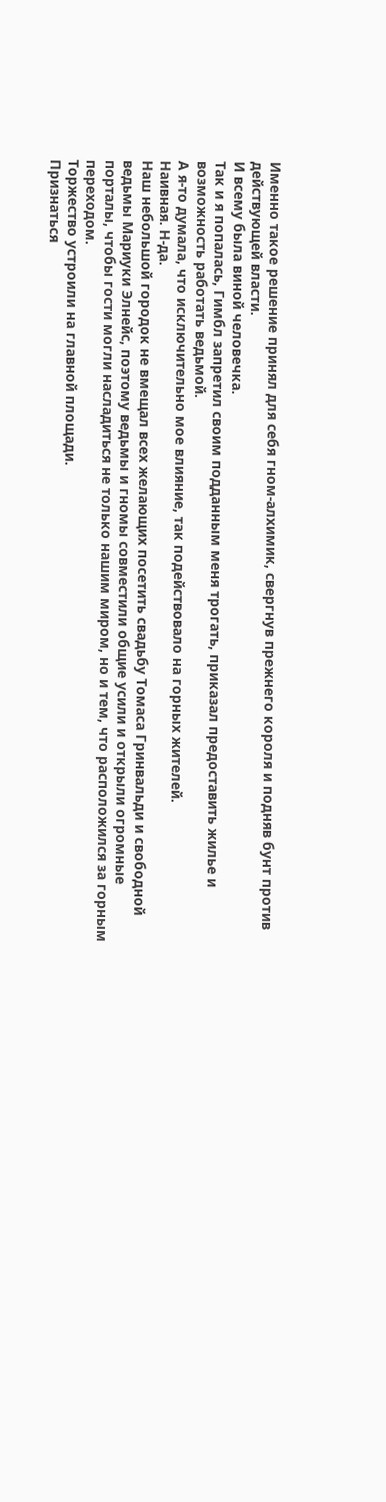Именно такое решение принял для себя гном-алхимик, свергнув прежнего короля и подняв бунт против действующей власти.
И всему была виной человечка.
Так и я попалась, Гимбл запретил своим подданным меня трогать, приказал предоставить жилье и возможность работать ведьмой.
А я-то думала, что исключительно мое влияние, так подействовало на горных жителей.
Наивная. Н-да.
Наш небольшой городок не вмещал всех желающих посетить свадьбу Томаса Гринвальди и свободной ведьмы Мариуки Элнейс, поэтому ведьмы и гномы совместили общие усили и открыли огромные порталы, чтобы гости могли насладиться не только нашим миром, но и тем, что расположился за горным переходом.
Торжество устроили на главной площади.
Признаться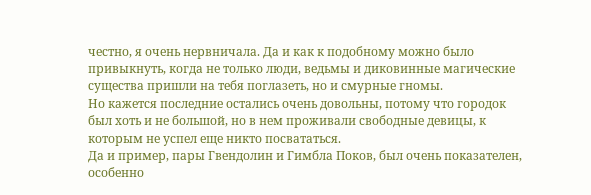честно, я очень нервничала. Да и как к подобному можно было привыкнуть, когда не только люди, ведьмы и диковинные магические существа пришли на тебя поглазеть, но и смурные гномы.
Но кажется последние остались очень довольны, потому что городок был хоть и не большой, но в нем проживали свободные девицы, к которым не успел еще никто посвататься.
Да и пример, пары Гвендолин и Гимбла Поков, был очень показателен, особенно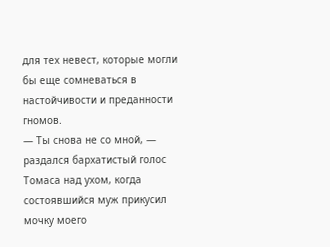для тех невест, которые могли бы еще сомневаться в настойчивости и преданности гномов.
— Ты снова не со мной, — раздался бархатистый голос Томаса над ухом, когда состоявшийся муж прикусил мочку моего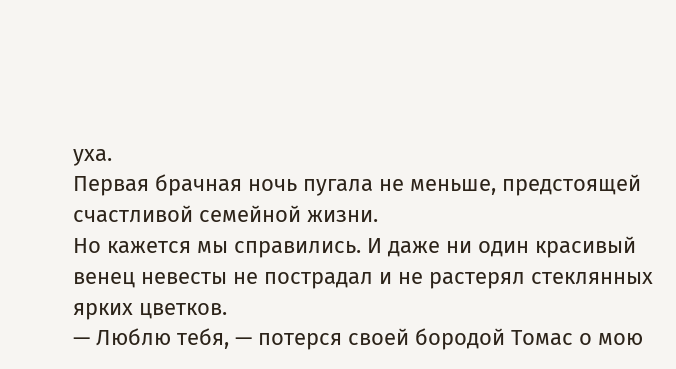уха.
Первая брачная ночь пугала не меньше, предстоящей счастливой семейной жизни.
Но кажется мы справились. И даже ни один красивый венец невесты не пострадал и не растерял стеклянных ярких цветков.
— Люблю тебя, — потерся своей бородой Томас о мою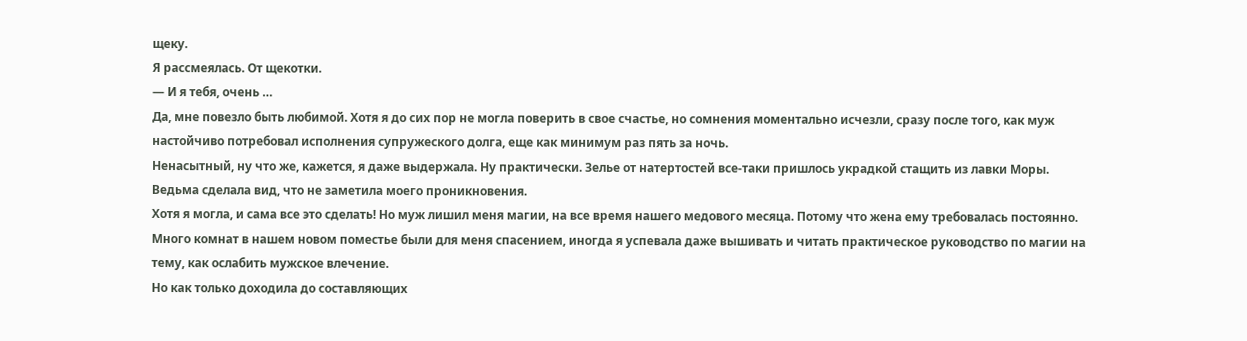щеку.
Я рассмеялась. От щекотки.
— И я тебя, очень …
Да, мне повезло быть любимой. Хотя я до сих пор не могла поверить в свое счастье, но сомнения моментально исчезли, сразу после того, как муж настойчиво потребовал исполнения супружеского долга, еще как минимум раз пять за ночь.
Ненасытный, ну что же, кажется, я даже выдержала. Ну практически. Зелье от натертостей все-таки пришлось украдкой стащить из лавки Моры. Ведьма сделала вид, что не заметила моего проникновения.
Хотя я могла, и сама все это сделать! Но муж лишил меня магии, на все время нашего медового месяца. Потому что жена ему требовалась постоянно.
Много комнат в нашем новом поместье были для меня спасением, иногда я успевала даже вышивать и читать практическое руководство по магии на тему, как ослабить мужское влечение.
Но как только доходила до составляющих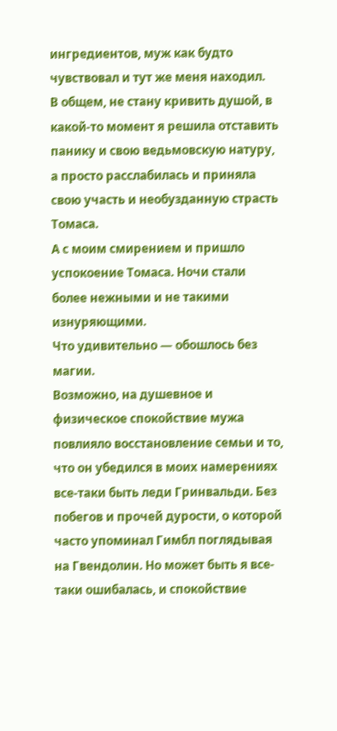ингредиентов, муж как будто чувствовал и тут же меня находил.
В общем, не стану кривить душой, в какой-то момент я решила отставить панику и свою ведьмовскую натуру, а просто расслабилась и приняла свою участь и необузданную страсть Томаса.
А с моим смирением и пришло успокоение Томаса. Ночи стали более нежными и не такими изнуряющими.
Что удивительно — обошлось без магии.
Возможно, на душевное и физическое спокойствие мужа повлияло восстановление семьи и то, что он убедился в моих намерениях все-таки быть леди Гринвальди. Без побегов и прочей дурости, о которой часто упоминал Гимбл поглядывая на Гвендолин. Но может быть я все-таки ошибалась, и спокойствие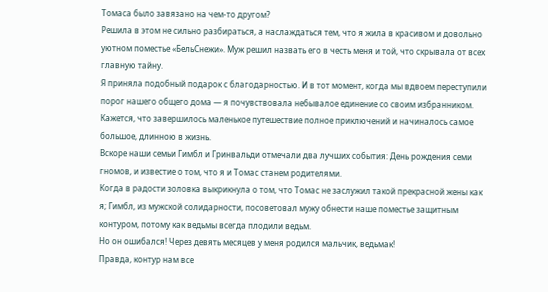Томаса было завязано на чем-то другом?
Решила в этом не сильно разбираться, а наслаждаться тем, что я жила в красивом и довольно уютном поместье «БельСнежи». Муж решил назвать его в честь меня и той, что скрывала от всех главную тайну.
Я приняла подобный подарок с благодарностью. И в тот момент, когда мы вдвоем переступили порог нашего общего дома — я почувствовала небывалое единение со своим избранником. Кажется, что завершилось маленькое путешествие полное приключений и начиналось самое большое, длинною в жизнь.
Вскоре наши семьи Гимбл и Гринвальди отмечали два лучших события: День рождения семи гномов, и известие о том, что я и Томас станем родителями.
Когда в радости золовка выкрикнула о том, что Томас не заслужил такой прекрасной жены как я; Гимбл, из мужской солидарности, посоветовал мужу обнести наше поместье защитным контуром, потому как ведьмы всегда плодили ведьм.
Но он ошибался! Через девять месяцев у меня родился мальчик, ведьмак!
Правда, контур нам все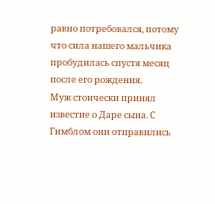равно потребовался, потому что сила нашего мальчика пробудилась спустя месяц после его рождения.
Муж стоически принял известие о Даре сына. С Гимблом они отправились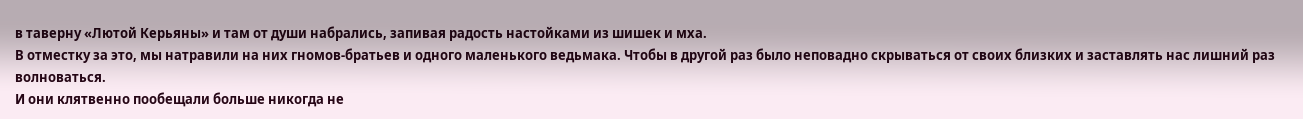в таверну «Лютой Керьяны» и там от души набрались, запивая радость настойками из шишек и мха.
В отместку за это, мы натравили на них гномов-братьев и одного маленького ведьмака. Чтобы в другой раз было неповадно скрываться от своих близких и заставлять нас лишний раз волноваться.
И они клятвенно пообещали больше никогда не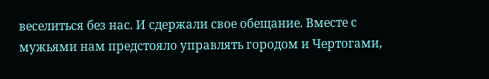веселиться без нас. И сдержали свое обещание. Вместе с мужьями нам предстояло управлять городом и Чертогами,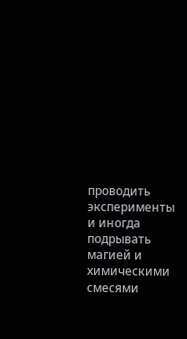проводить эксперименты и иногда подрывать магией и химическими смесями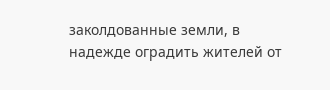заколдованные земли, в надежде оградить жителей от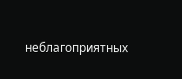неблагоприятных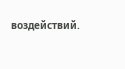воздействий.